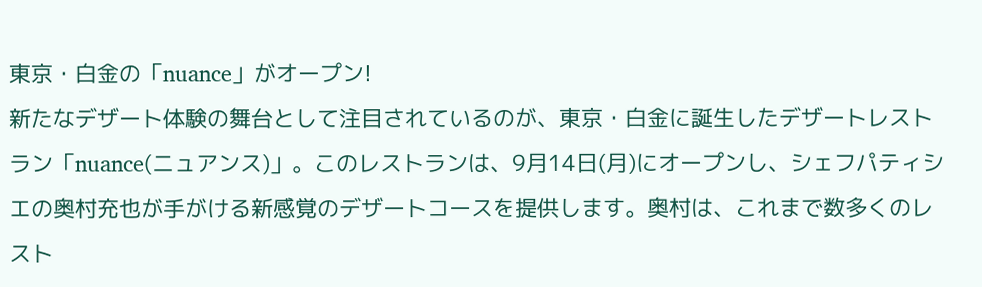東京・白金の「nuance」がオープン!
新たなデザート体験の舞台として注目されているのが、東京・白金に誕生したデザートレストラン「nuance(ニュアンス)」。このレストランは、9月14日(月)にオープンし、シェフパティシエの奥村充也が手がける新感覚のデザートコースを提供します。奥村は、これまで数多くのレスト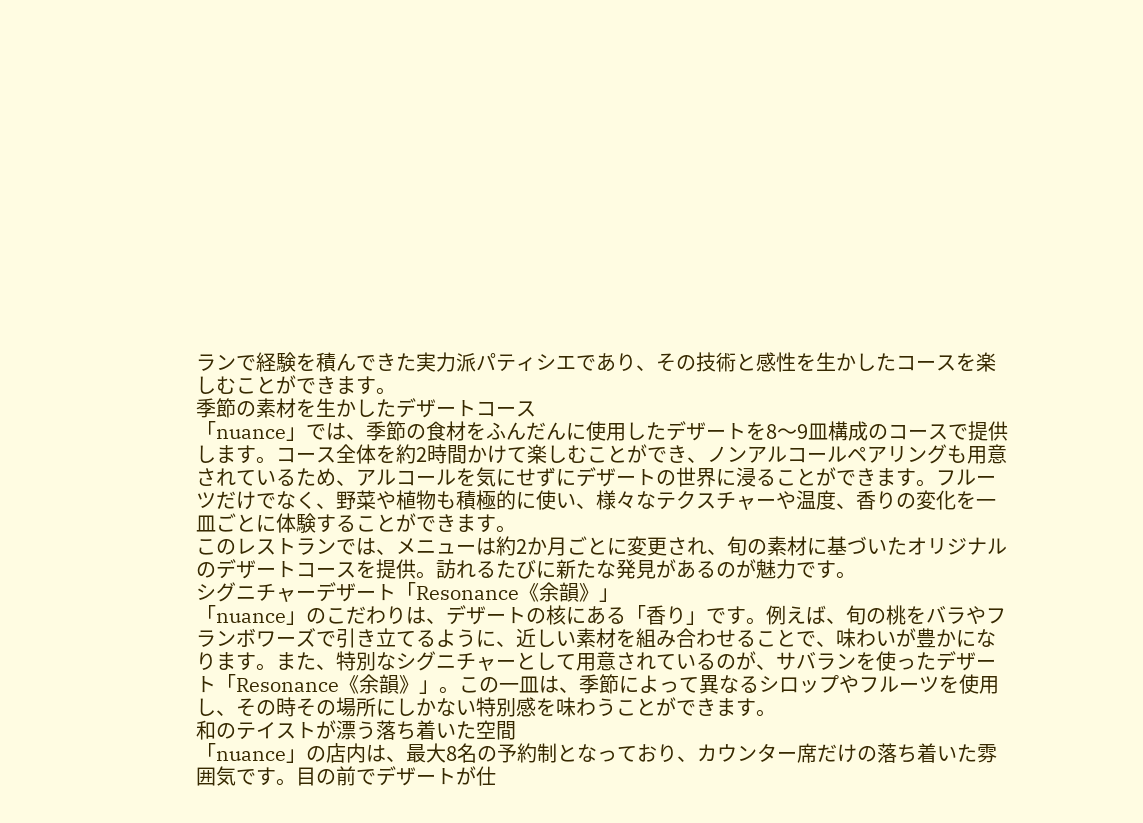ランで経験を積んできた実力派パティシエであり、その技術と感性を生かしたコースを楽しむことができます。
季節の素材を生かしたデザートコース
「nuance」では、季節の食材をふんだんに使用したデザートを8〜9皿構成のコースで提供します。コース全体を約2時間かけて楽しむことができ、ノンアルコールペアリングも用意されているため、アルコールを気にせずにデザートの世界に浸ることができます。フルーツだけでなく、野菜や植物も積極的に使い、様々なテクスチャーや温度、香りの変化を一皿ごとに体験することができます。
このレストランでは、メニューは約2か月ごとに変更され、旬の素材に基づいたオリジナルのデザートコースを提供。訪れるたびに新たな発見があるのが魅力です。
シグニチャーデザート「Resonance《余韻》」
「nuance」のこだわりは、デザートの核にある「香り」です。例えば、旬の桃をバラやフランボワーズで引き立てるように、近しい素材を組み合わせることで、味わいが豊かになります。また、特別なシグニチャーとして用意されているのが、サバランを使ったデザート「Resonance《余韻》」。この一皿は、季節によって異なるシロップやフルーツを使用し、その時その場所にしかない特別感を味わうことができます。
和のテイストが漂う落ち着いた空間
「nuance」の店内は、最大8名の予約制となっており、カウンター席だけの落ち着いた雰囲気です。目の前でデザートが仕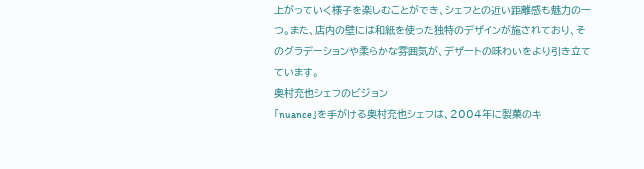上がっていく様子を楽しむことができ、シェフとの近い距離感も魅力の一つ。また、店内の壁には和紙を使った独特のデザインが施されており、そのグラデーションや柔らかな雰囲気が、デザートの味わいをより引き立てています。
奥村充也シェフのビジョン
「nuance」を手がける奥村充也シェフは、2004年に製菓のキ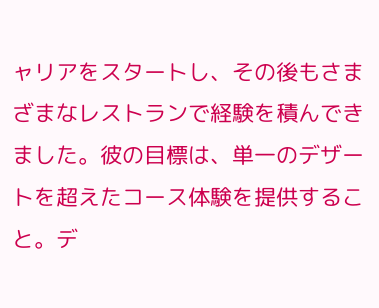ャリアをスタートし、その後もさまざまなレストランで経験を積んできました。彼の目標は、単一のデザートを超えたコース体験を提供すること。デ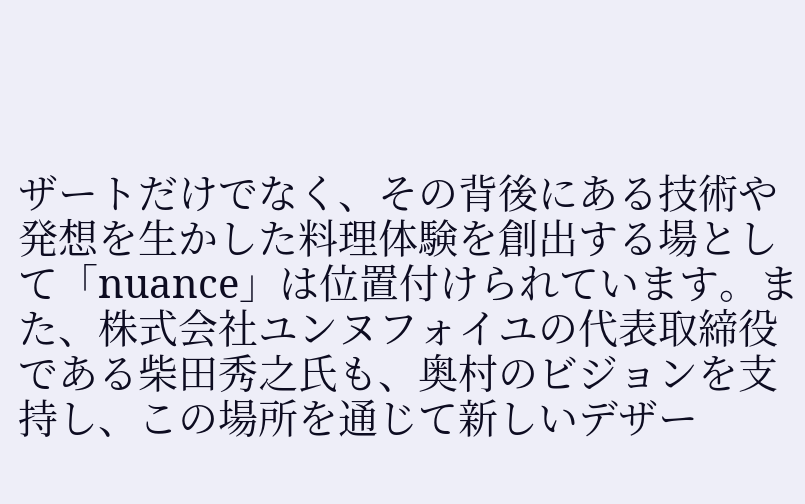ザートだけでなく、その背後にある技術や発想を生かした料理体験を創出する場として「nuance」は位置付けられています。また、株式会社ユンヌフォイユの代表取締役である柴田秀之氏も、奥村のビジョンを支持し、この場所を通じて新しいデザー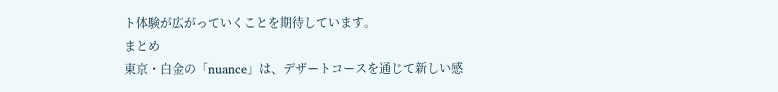ト体験が広がっていくことを期待しています。
まとめ
東京・白金の「nuance」は、デザートコースを通じて新しい感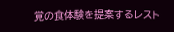覚の食体験を提案するレスト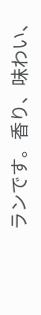ランです。香り、味わい、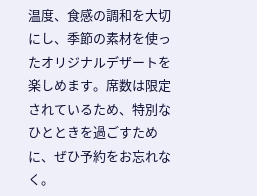温度、食感の調和を大切にし、季節の素材を使ったオリジナルデザートを楽しめます。席数は限定されているため、特別なひとときを過ごすために、ぜひ予約をお忘れなく。